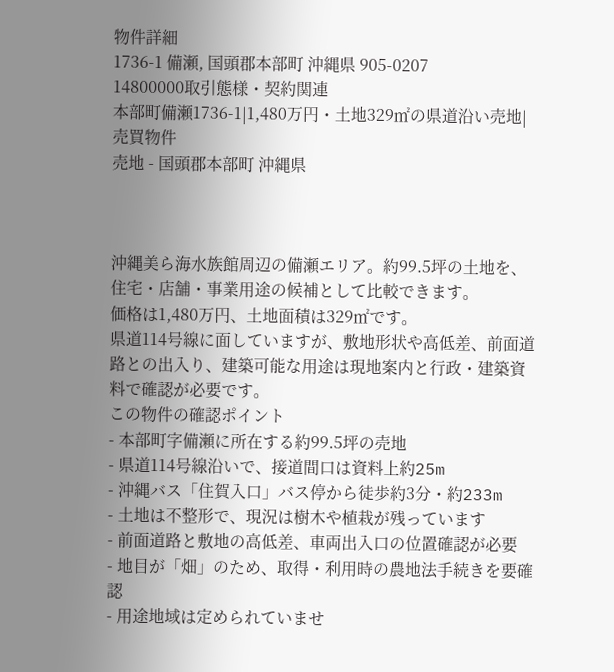物件詳細
1736-1 備瀬, 国頭郡本部町 沖縄県 905-0207
14800000取引態様・契約関連
本部町備瀬1736-1|1,480万円・土地329㎡の県道沿い売地|売買物件
売地 - 国頭郡本部町 沖縄県



沖縄美ら海水族館周辺の備瀬エリア。約99.5坪の土地を、住宅・店舗・事業用途の候補として比較できます。
価格は1,480万円、土地面積は329㎡です。
県道114号線に面していますが、敷地形状や高低差、前面道路との出入り、建築可能な用途は現地案内と行政・建築資料で確認が必要です。
この物件の確認ポイント
- 本部町字備瀬に所在する約99.5坪の売地
- 県道114号線沿いで、接道間口は資料上約25m
- 沖縄バス「住賀入口」バス停から徒歩約3分・約233m
- 土地は不整形で、現況は樹木や植栽が残っています
- 前面道路と敷地の高低差、車両出入口の位置確認が必要
- 地目が「畑」のため、取得・利用時の農地法手続きを要確認
- 用途地域は定められていませ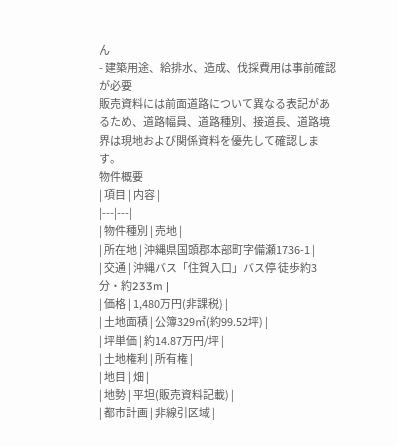ん
- 建築用途、給排水、造成、伐採費用は事前確認が必要
販売資料には前面道路について異なる表記があるため、道路幅員、道路種別、接道長、道路境界は現地および関係資料を優先して確認します。
物件概要
| 項目 | 内容 |
|---|---|
| 物件種別 | 売地 |
| 所在地 | 沖縄県国頭郡本部町字備瀬1736-1 |
| 交通 | 沖縄バス「住賀入口」バス停 徒歩約3分・約233m |
| 価格 | 1,480万円(非課税) |
| 土地面積 | 公簿329㎡(約99.52坪) |
| 坪単価 | 約14.87万円/坪 |
| 土地権利 | 所有権 |
| 地目 | 畑 |
| 地勢 | 平坦(販売資料記載) |
| 都市計画 | 非線引区域 |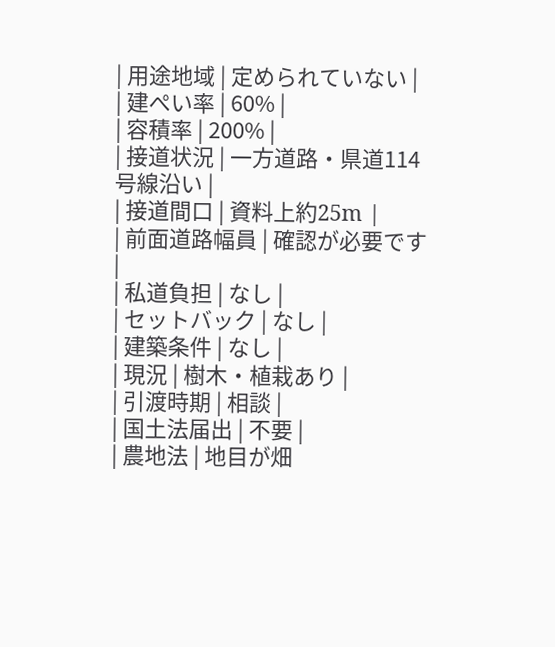| 用途地域 | 定められていない |
| 建ぺい率 | 60% |
| 容積率 | 200% |
| 接道状況 | 一方道路・県道114号線沿い |
| 接道間口 | 資料上約25m |
| 前面道路幅員 | 確認が必要です |
| 私道負担 | なし |
| セットバック | なし |
| 建築条件 | なし |
| 現況 | 樹木・植栽あり |
| 引渡時期 | 相談 |
| 国土法届出 | 不要 |
| 農地法 | 地目が畑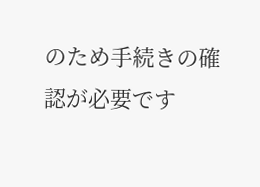のため手続きの確認が必要です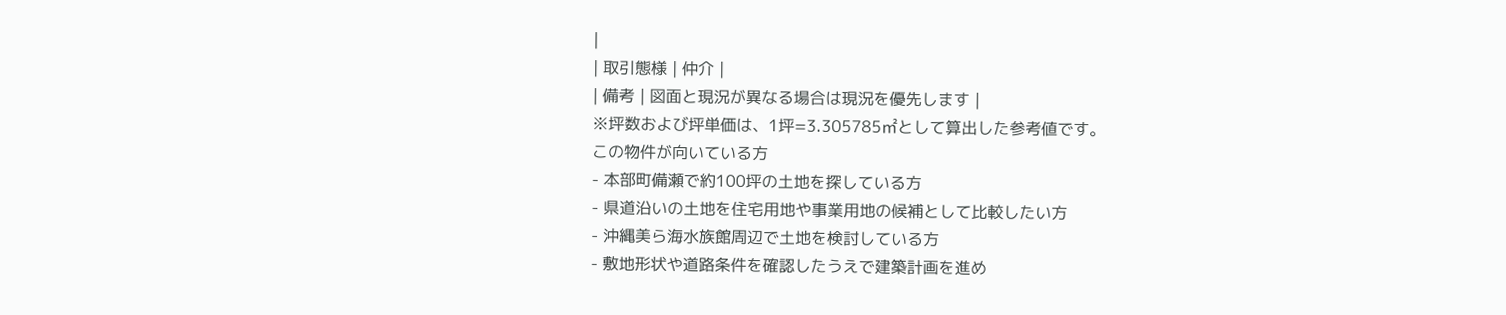|
| 取引態様 | 仲介 |
| 備考 | 図面と現況が異なる場合は現況を優先します |
※坪数および坪単価は、1坪=3.305785㎡として算出した参考値です。
この物件が向いている方
- 本部町備瀬で約100坪の土地を探している方
- 県道沿いの土地を住宅用地や事業用地の候補として比較したい方
- 沖縄美ら海水族館周辺で土地を検討している方
- 敷地形状や道路条件を確認したうえで建築計画を進め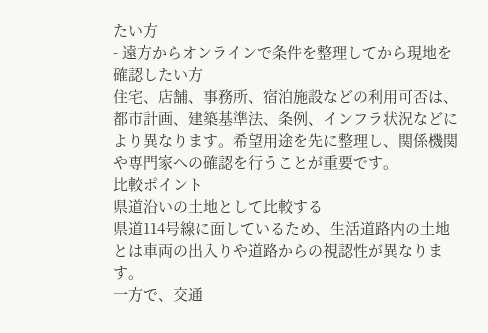たい方
- 遠方からオンラインで条件を整理してから現地を確認したい方
住宅、店舗、事務所、宿泊施設などの利用可否は、都市計画、建築基準法、条例、インフラ状況などにより異なります。希望用途を先に整理し、関係機関や専門家への確認を行うことが重要です。
比較ポイント
県道沿いの土地として比較する
県道114号線に面しているため、生活道路内の土地とは車両の出入りや道路からの視認性が異なります。
一方で、交通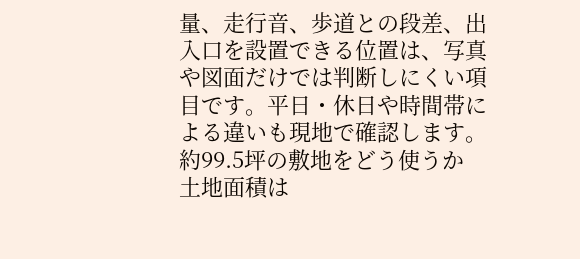量、走行音、歩道との段差、出入口を設置できる位置は、写真や図面だけでは判断しにくい項目です。平日・休日や時間帯による違いも現地で確認します。
約99.5坪の敷地をどう使うか
土地面積は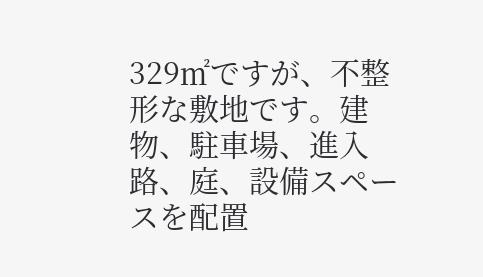329㎡ですが、不整形な敷地です。建物、駐車場、進入路、庭、設備スペースを配置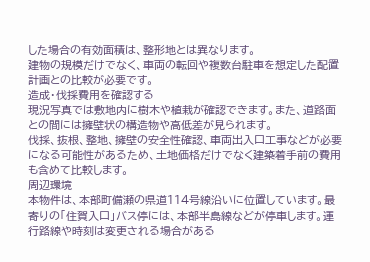した場合の有効面積は、整形地とは異なります。
建物の規模だけでなく、車両の転回や複数台駐車を想定した配置計画との比較が必要です。
造成・伐採費用を確認する
現況写真では敷地内に樹木や植栽が確認できます。また、道路面との間には擁壁状の構造物や高低差が見られます。
伐採、抜根、整地、擁壁の安全性確認、車両出入口工事などが必要になる可能性があるため、土地価格だけでなく建築着手前の費用も含めて比較します。
周辺環境
本物件は、本部町備瀬の県道114号線沿いに位置しています。最寄りの「住賀入口」バス停には、本部半島線などが停車します。運行路線や時刻は変更される場合がある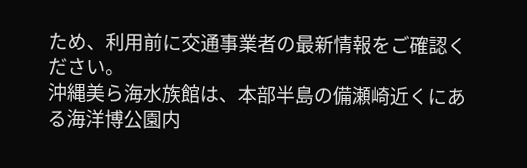ため、利用前に交通事業者の最新情報をご確認ください。
沖縄美ら海水族館は、本部半島の備瀬崎近くにある海洋博公園内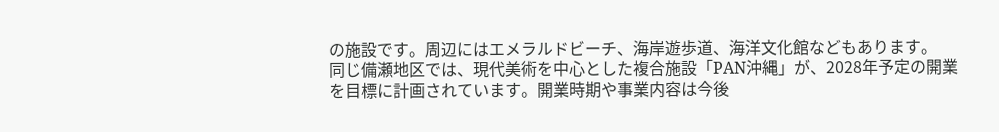の施設です。周辺にはエメラルドビーチ、海岸遊歩道、海洋文化館などもあります。
同じ備瀬地区では、現代美術を中心とした複合施設「PAN沖縄」が、2028年予定の開業を目標に計画されています。開業時期や事業内容は今後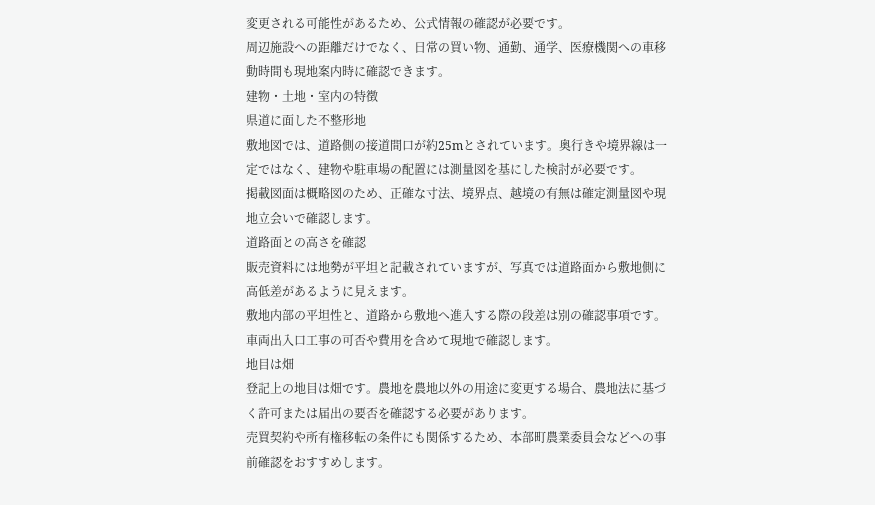変更される可能性があるため、公式情報の確認が必要です。
周辺施設への距離だけでなく、日常の買い物、通勤、通学、医療機関への車移動時間も現地案内時に確認できます。
建物・土地・室内の特徴
県道に面した不整形地
敷地図では、道路側の接道間口が約25mとされています。奥行きや境界線は一定ではなく、建物や駐車場の配置には測量図を基にした検討が必要です。
掲載図面は概略図のため、正確な寸法、境界点、越境の有無は確定測量図や現地立会いで確認します。
道路面との高さを確認
販売資料には地勢が平坦と記載されていますが、写真では道路面から敷地側に高低差があるように見えます。
敷地内部の平坦性と、道路から敷地へ進入する際の段差は別の確認事項です。車両出入口工事の可否や費用を含めて現地で確認します。
地目は畑
登記上の地目は畑です。農地を農地以外の用途に変更する場合、農地法に基づく許可または届出の要否を確認する必要があります。
売買契約や所有権移転の条件にも関係するため、本部町農業委員会などへの事前確認をおすすめします。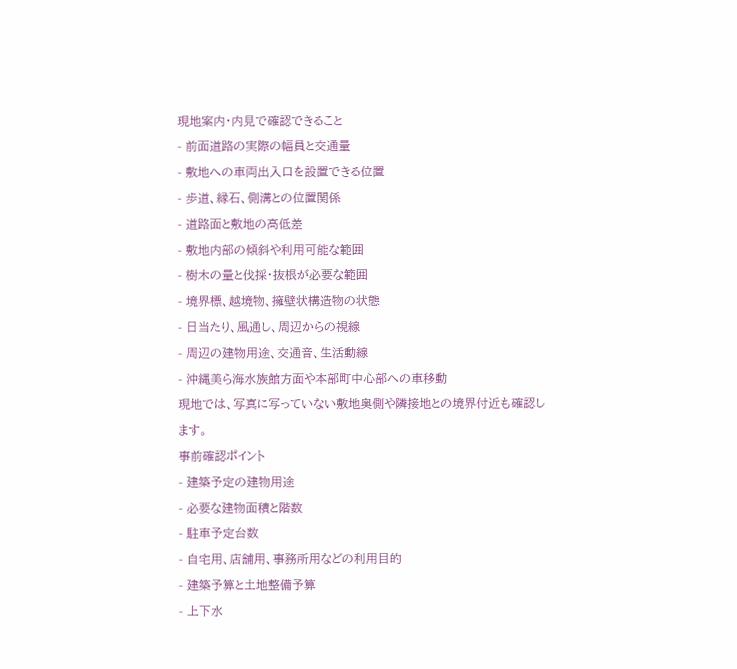現地案内・内見で確認できること
- 前面道路の実際の幅員と交通量
- 敷地への車両出入口を設置できる位置
- 歩道、縁石、側溝との位置関係
- 道路面と敷地の高低差
- 敷地内部の傾斜や利用可能な範囲
- 樹木の量と伐採・抜根が必要な範囲
- 境界標、越境物、擁壁状構造物の状態
- 日当たり、風通し、周辺からの視線
- 周辺の建物用途、交通音、生活動線
- 沖縄美ら海水族館方面や本部町中心部への車移動
現地では、写真に写っていない敷地奥側や隣接地との境界付近も確認します。
事前確認ポイント
- 建築予定の建物用途
- 必要な建物面積と階数
- 駐車予定台数
- 自宅用、店舗用、事務所用などの利用目的
- 建築予算と土地整備予算
- 上下水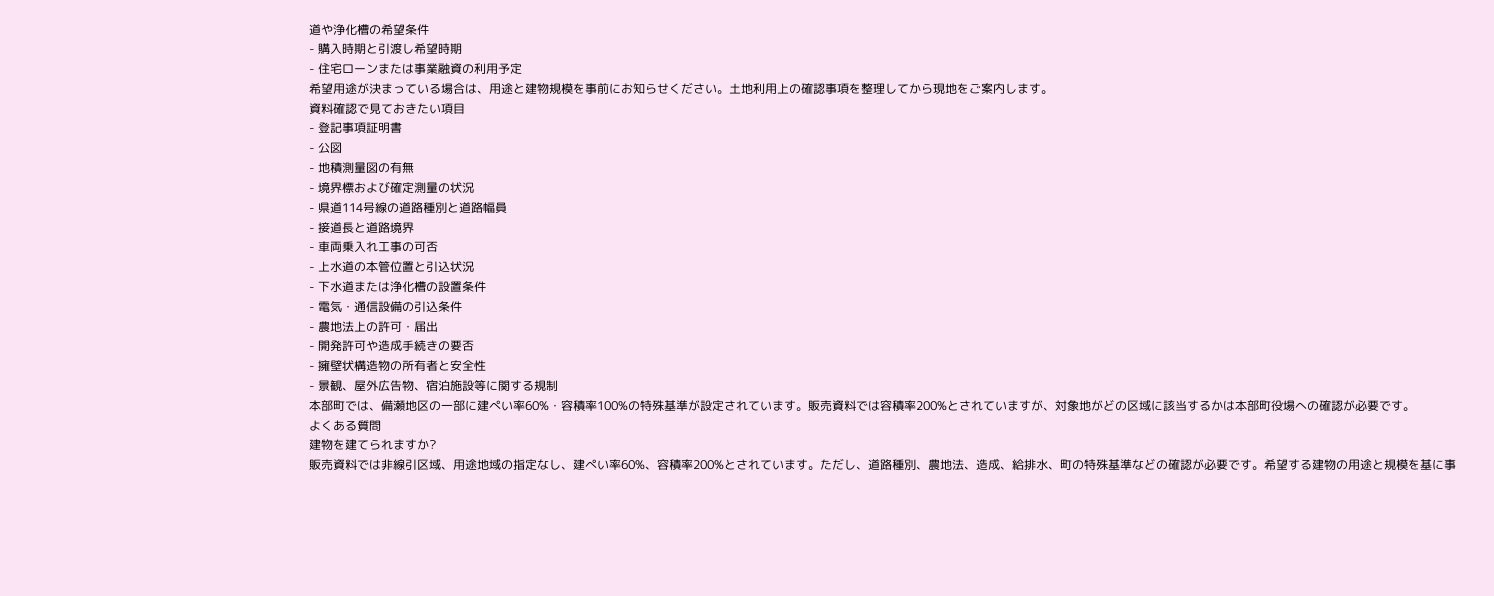道や浄化槽の希望条件
- 購入時期と引渡し希望時期
- 住宅ローンまたは事業融資の利用予定
希望用途が決まっている場合は、用途と建物規模を事前にお知らせください。土地利用上の確認事項を整理してから現地をご案内します。
資料確認で見ておきたい項目
- 登記事項証明書
- 公図
- 地積測量図の有無
- 境界標および確定測量の状況
- 県道114号線の道路種別と道路幅員
- 接道長と道路境界
- 車両乗入れ工事の可否
- 上水道の本管位置と引込状況
- 下水道または浄化槽の設置条件
- 電気・通信設備の引込条件
- 農地法上の許可・届出
- 開発許可や造成手続きの要否
- 擁壁状構造物の所有者と安全性
- 景観、屋外広告物、宿泊施設等に関する規制
本部町では、備瀬地区の一部に建ぺい率60%・容積率100%の特殊基準が設定されています。販売資料では容積率200%とされていますが、対象地がどの区域に該当するかは本部町役場への確認が必要です。
よくある質問
建物を建てられますか?
販売資料では非線引区域、用途地域の指定なし、建ぺい率60%、容積率200%とされています。ただし、道路種別、農地法、造成、給排水、町の特殊基準などの確認が必要です。希望する建物の用途と規模を基に事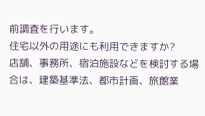前調査を行います。
住宅以外の用途にも利用できますか?
店舗、事務所、宿泊施設などを検討する場合は、建築基準法、都市計画、旅館業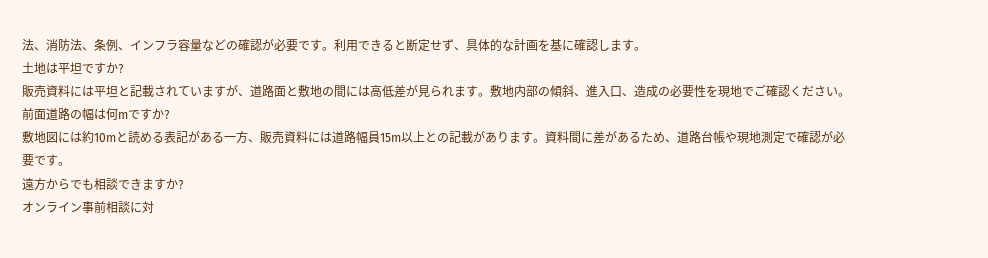法、消防法、条例、インフラ容量などの確認が必要です。利用できると断定せず、具体的な計画を基に確認します。
土地は平坦ですか?
販売資料には平坦と記載されていますが、道路面と敷地の間には高低差が見られます。敷地内部の傾斜、進入口、造成の必要性を現地でご確認ください。
前面道路の幅は何mですか?
敷地図には約10mと読める表記がある一方、販売資料には道路幅員15m以上との記載があります。資料間に差があるため、道路台帳や現地測定で確認が必要です。
遠方からでも相談できますか?
オンライン事前相談に対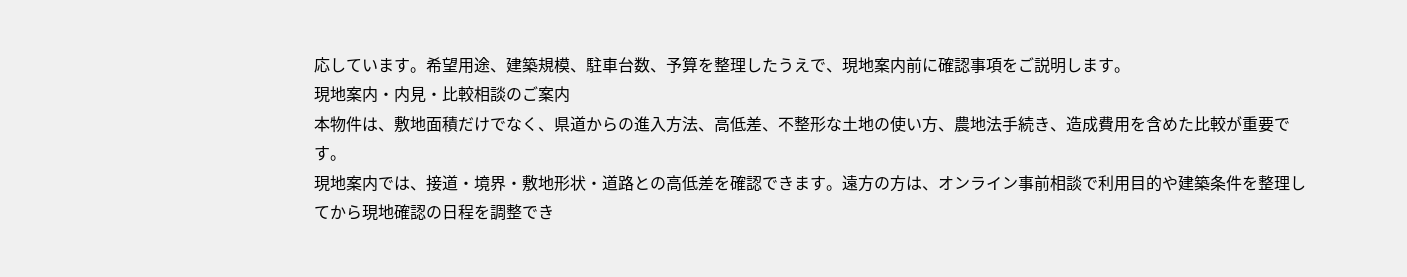応しています。希望用途、建築規模、駐車台数、予算を整理したうえで、現地案内前に確認事項をご説明します。
現地案内・内見・比較相談のご案内
本物件は、敷地面積だけでなく、県道からの進入方法、高低差、不整形な土地の使い方、農地法手続き、造成費用を含めた比較が重要です。
現地案内では、接道・境界・敷地形状・道路との高低差を確認できます。遠方の方は、オンライン事前相談で利用目的や建築条件を整理してから現地確認の日程を調整でき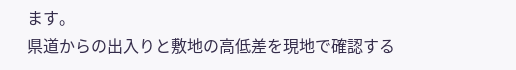ます。
県道からの出入りと敷地の高低差を現地で確認する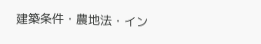建築条件・農地法・イン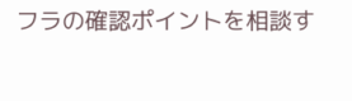フラの確認ポイントを相談す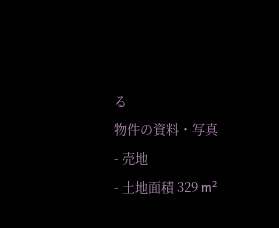る
物件の資料・写真
- 売地
- 土地面積 329 m²